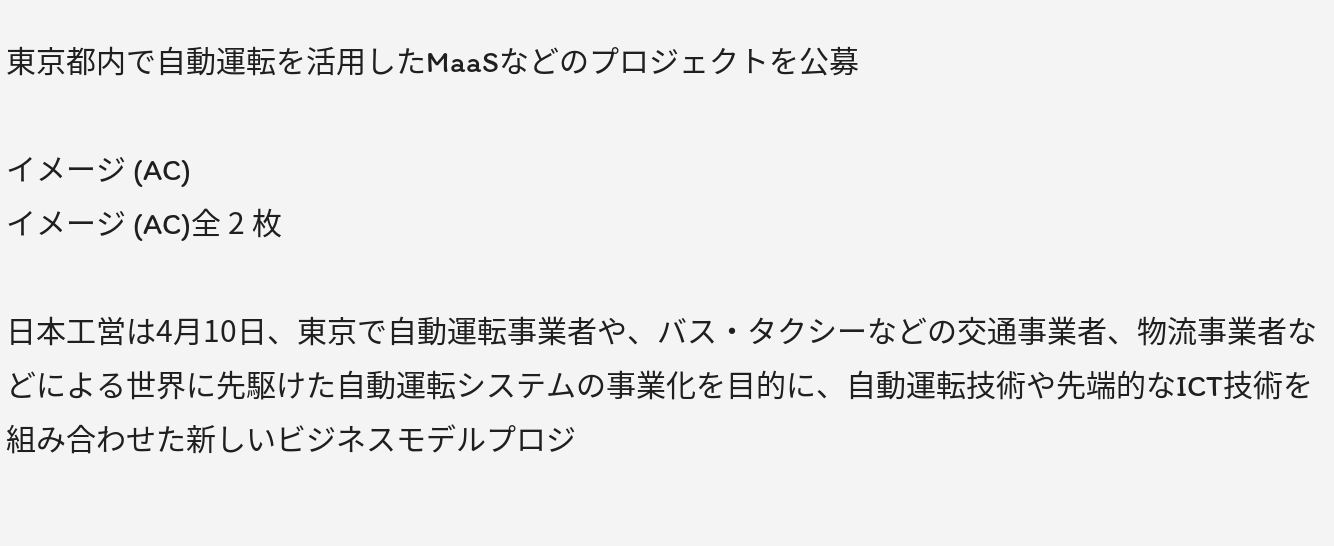東京都内で自動運転を活用したMaaSなどのプロジェクトを公募

イメージ (AC)
イメージ (AC)全 2 枚

日本工営は4月10日、東京で自動運転事業者や、バス・タクシーなどの交通事業者、物流事業者などによる世界に先駆けた自動運転システムの事業化を目的に、自動運転技術や先端的なICT技術を組み合わせた新しいビジネスモデルプロジ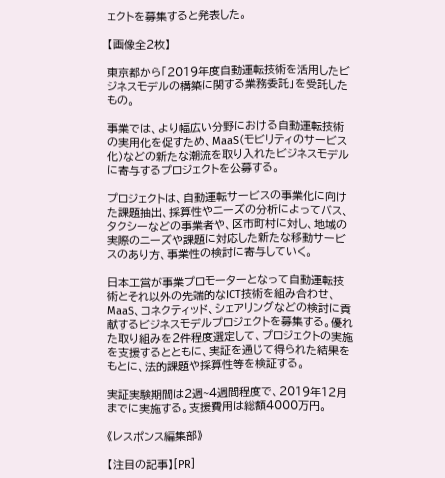ェクトを募集すると発表した。

【画像全2枚】

東京都から「2019年度自動運転技術を活用したビジネスモデルの構築に関する業務委託」を受託したもの。

事業では、より幅広い分野における自動運転技術の実用化を促すため、MaaS(モビリティのサービス化)などの新たな潮流を取り入れたビジネスモデルに寄与するプロジェクトを公募する。

プロジェクトは、自動運転サービスの事業化に向けた課題抽出、採算性やニーズの分析によってバス、タクシーなどの事業者や、区市町村に対し、地域の実際のニーズや課題に対応した新たな移動サービスのあり方、事業性の検討に寄与していく。

日本工営が事業プロモーターとなって自動運転技術とそれ以外の先端的なICT技術を組み合わせ、MaaS、コネクティッド、シェアリングなどの検討に貢献するビジネスモデルプロジェクトを募集する。優れた取り組みを2件程度選定して、プロジェクトの実施を支援するとともに、実証を通じて得られた結果をもとに、法的課題や採算性等を検証する。

実証実験期間は2週~4週間程度で、2019年12月までに実施する。支援費用は総額4000万円。

《レスポンス編集部》

【注目の記事】[PR]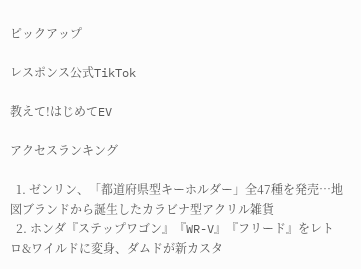ピックアップ

レスポンス公式TikTok

教えて!はじめてEV

アクセスランキング

  1. ゼンリン、「都道府県型キーホルダー」全47種を発売…地図ブランドから誕生したカラビナ型アクリル雑貨
  2. ホンダ『ステップワゴン』『WR-V』『フリード』をレトロ&ワイルドに変身、ダムドが新カスタ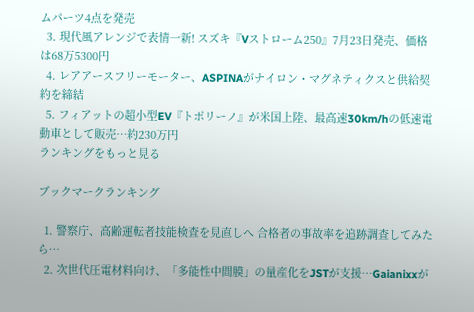ムパーツ4点を発売
  3. 現代風アレンジで表情一新! スズキ『Vストローム250』7月23日発売、価格は68万5300円
  4. レアアースフリーモーター、ASPINAがナイロン・マグネティクスと供給契約を締結
  5. フィアットの超小型EV『トポリーノ』が米国上陸、最高速30km/hの低速電動車として販売…約230万円
ランキングをもっと見る

ブックマークランキング

  1. 警察庁、高齢運転者技能検査を見直しへ 合格者の事故率を追跡調査してみたら…
  2. 次世代圧電材料向け、「多能性中間膜」の量産化をJSTが支援…Gaianixxが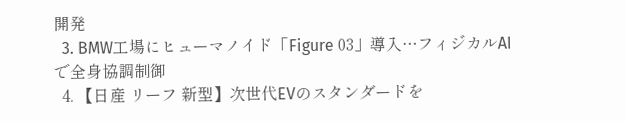開発
  3. BMW工場にヒューマノイド「Figure 03」導入…フィジカルAIで全身協調制御
  4. 【日産 リーフ 新型】次世代EVのスタンダードを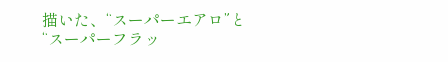描いた、“スーパーエアロ”と“スーパーフラッ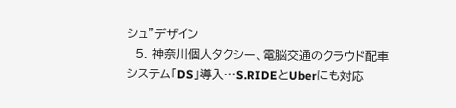シュ”デザイン
  5. 神奈川個人タクシー、電脳交通のクラウド配車システム「DS」導入…S.RIDEとUberにも対応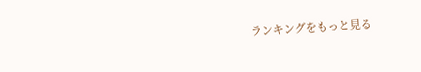ランキングをもっと見る